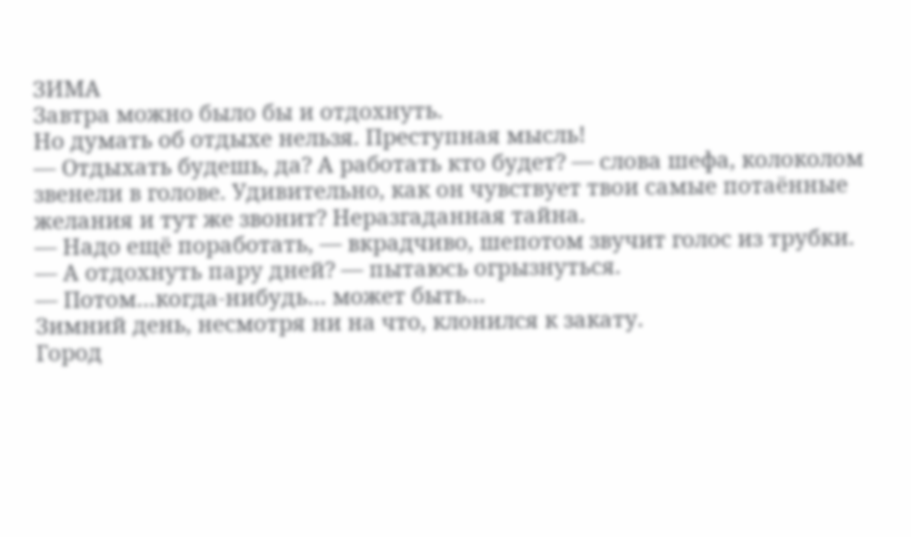ЗИМА
Завтра можно было бы и отдохнуть.
Но думать об отдыхе нельзя. Преступная мысль!
— Отдыхать будешь, да? А работать кто будет? — слова шефа, колоколом звенели в голове. Удивительно, как он чувствует твои самые потаённые желания и тут же звонит? Неразгаданная тайна.
— Надо ещё поработать, — вкрадчиво, шепотом звучит голос из трубки.
— А отдохнуть пару дней? — пытаюсь огрызнуться.
— Потом…когда-нибудь… может быть…
Зимний день, несмотря ни на что, клонился к закату.
Город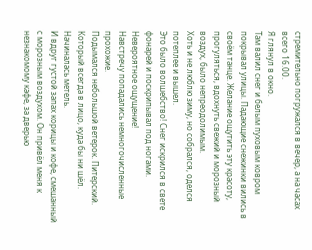стремительно погружался в вечер, а на часах всего 16.00.
Я глянул в окно.
Там валил снег и белым пуховым ковром покрывал улицы. Падающие снежинки вились в своём танце. Желание ощутить эту красоту, прогуляться, вдохнуть свежий и морозный воздух, было непреодолимым.
Хоть и не люблю зиму, но собрался, оделся потеплее и вышел.
Это было волшебство! Снег искрился в свете фонарей и поскрипывал под ногами.
Невероятное ощущение!
Навстречу попадались немногочисленные прохожие.
Подымался небольшой ветерок. Питерский. Который всегда в лицо, куда бы ни шёл.
Начиналась метель.
И вдруг густой запах корицы и кофе, смешанный с морозным воздухом. Он привёл меня к незнакомому кафе, за дверью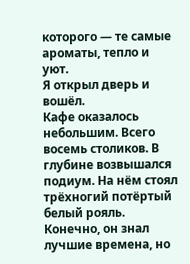которого — те самые ароматы, тепло и уют.
Я открыл дверь и вошёл.
Кафе оказалось небольшим. Всего восемь столиков. В глубине возвышался подиум. На нём стоял трёхногий потёртый белый рояль. Конечно, он знал лучшие времена, но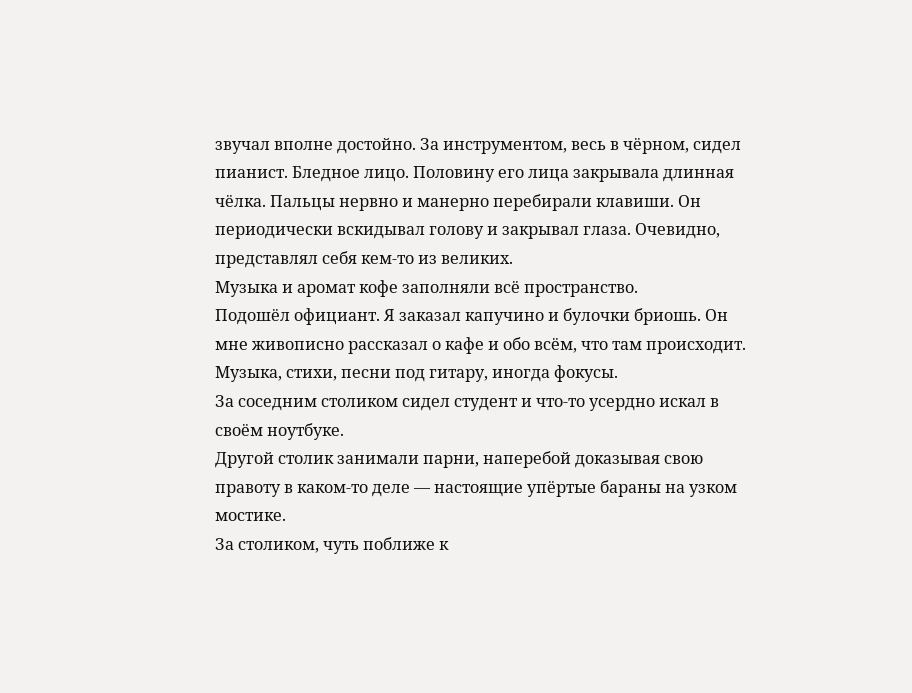звучал вполне достойно. За инструментом, весь в чёрном, сидел пианист. Бледное лицо. Половину его лица закрывала длинная чёлка. Пальцы нервно и манерно перебирали клавиши. Он периодически вскидывал голову и закрывал глаза. Очевидно, представлял себя кем-то из великих.
Музыка и аромат кофе заполняли всё пространство.
Подошёл официант. Я заказал капучино и булочки бриошь. Он мне живописно рассказал о кафе и обо всём, что там происходит.
Музыка, стихи, песни под гитару, иногда фокусы.
За соседним столиком сидел студент и что-то усердно искал в своём ноутбуке.
Другой столик занимали парни, наперебой доказывая свою правоту в каком-то деле — настоящие упёртые бараны на узком мостике.
За столиком, чуть поближе к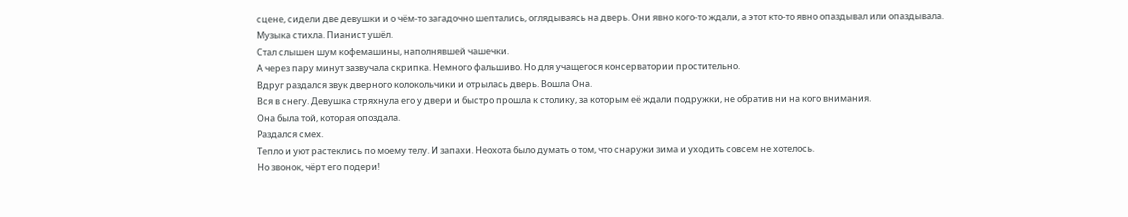сцене, сидели две девушки и о чём-то загадочно шептались, оглядываясь на дверь. Они явно кого-то ждали, а этот кто-то явно опаздывал или опаздывала.
Музыка стихла. Пианист ушёл.
Стал слышен шум кофемашины, наполнявшей чашечки.
А через пару минут зазвучала скрипка. Немного фальшиво. Но для учащегося консерватории простительно.
Вдруг раздался звук дверного колокольчики и отрылась дверь. Вошла Она.
Вся в снегу. Девушка стряхнула его у двери и быстро прошла к столику, за которым её ждали подружки, не обратив ни на кого внимания.
Она была той, которая опоздала.
Раздался смех.
Тепло и уют растеклись по моему телу. И запахи. Неохота было думать о том, что снаружи зима и уходить совсем не хотелось.
Но звонок, чёрт его подери!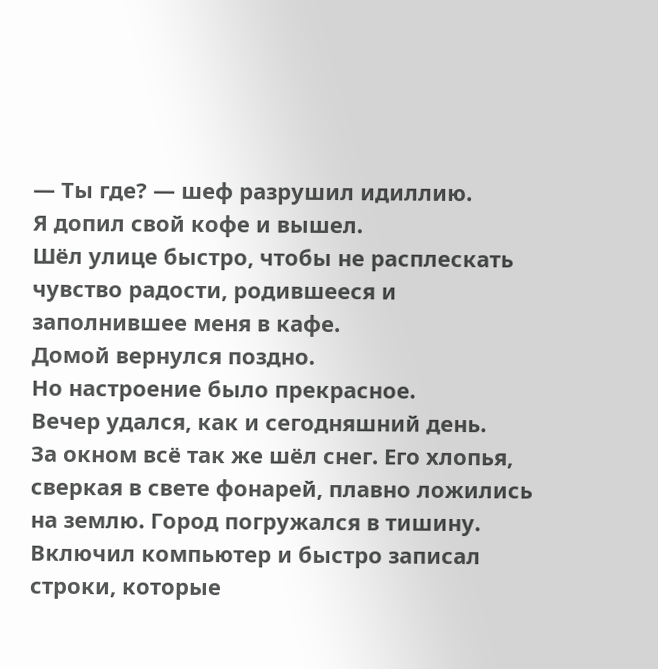— Ты где? — шеф разрушил идиллию.
Я допил свой кофе и вышел.
Шёл улице быстро, чтобы не расплескать чувство радости, родившееся и заполнившее меня в кафе.
Домой вернулся поздно.
Но настроение было прекрасное.
Вечер удался, как и сегодняшний день.
За окном всё так же шёл снег. Его хлопья, сверкая в свете фонарей, плавно ложились на землю. Город погружался в тишину.
Включил компьютер и быстро записал строки, которые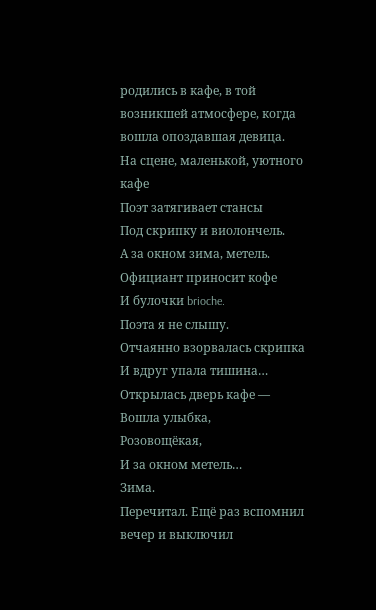родились в кафе, в той возникшей атмосфере, когда вошла опоздавшая девица.
На сцене, маленькой, уютного кафе
Поэт затягивает стансы
Под скрипку и виолончель.
А за окном зима, метель.
Официант приносит кофе
И булочки brioche.
Поэта я не слышу.
Отчаянно взорвалась скрипка
И вдруг упала тишина…
Открылась дверь кафе —
Вошла улыбка,
Розовощёкая,
И за окном метель…
Зима.
Перечитал. Ещё раз вспомнил вечер и выключил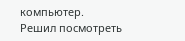компьютер.
Решил посмотреть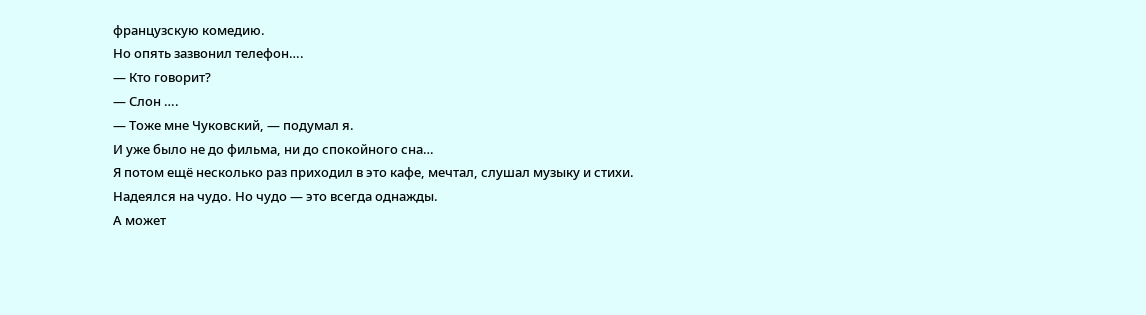французскую комедию.
Но опять зазвонил телефон….
— Кто говорит?
— Слон ….
— Тоже мне Чуковский, — подумал я.
И уже было не до фильма, ни до спокойного сна…
Я потом ещё несколько раз приходил в это кафе, мечтал, слушал музыку и стихи.
Надеялся на чудо. Но чудо — это всегда однажды.
А может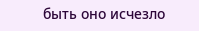быть оно исчезло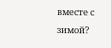вместе с зимой?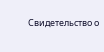Свидетельство о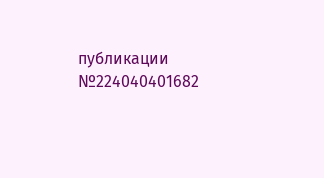публикации №224040401682